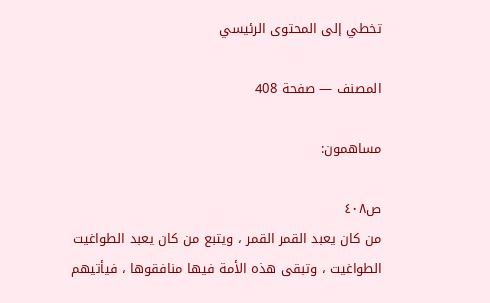تخطي إلى المحتوى الرئيسي

المصنف — صفحة 408

مساهمون:

ص٤٠٨
من كان يعبد القمر القمر ، ويتبع من كان يعبد الطواغيت الطواغيت ، وتبقى هذه الأمة فيها منافقوها ، فيأتيهم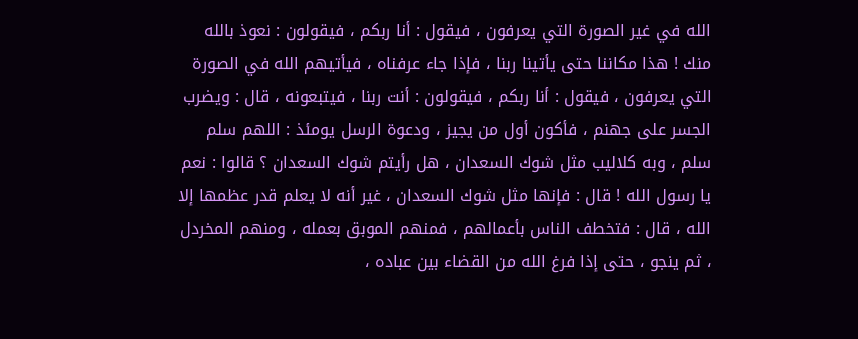الله في غير الصورة التي يعرفون ، فيقول : أنا ربكم ، فيقولون : نعوذ بالله منك ! هذا مكاننا حتى يأتينا ربنا ، فإذا جاء عرفناه ، فيأتيهم الله في الصورة التي يعرفون ، فيقول : أنا ربكم ، فيقولون : أنت ربنا ، فيتبعونه ، قال : ويضرب الجسر على جهنم ، فأكون أول من يجيز ، ودعوة الرسل يومئذ : اللهم سلم سلم ، وبه كلاليب مثل شوك السعدان ، هل رأيتم شوك السعدان ؟ قالوا : نعم يا رسول الله ! قال : فإنها مثل شوك السعدان ، غير أنه لا يعلم قدر عظمها إلا الله ، قال : فتخطف الناس بأعمالهم ، فمنهم الموبق بعمله ، ومنهم المخردل ، ثم ينجو ، حتى إذا فرغ الله من القضاء بين عباده ،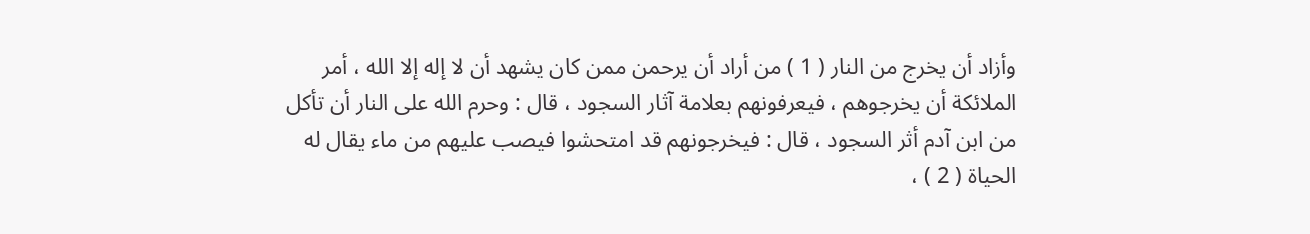وأزاد أن يخرج من النار ( 1 ) من أراد أن يرحمن ممن كان يشهد أن لا إله إلا الله ، أمر الملائكة أن يخرجوهم ، فيعرفونهم بعلامة آثار السجود ، قال : وحرم الله على النار أن تأكل من ابن آدم أثر السجود ، قال : فيخرجونهم قد امتحشوا فيصب عليهم من ماء يقال له الحياة ( 2 ) ،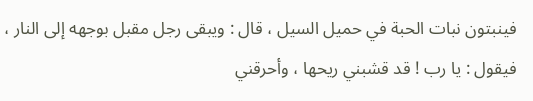فينبتون نبات الحبة في حميل السيل ، قال : ويبقى رجل مقبل بوجهه إلى النار ، فيقول : يا رب ! قد قشبني ريحها ، وأحرقني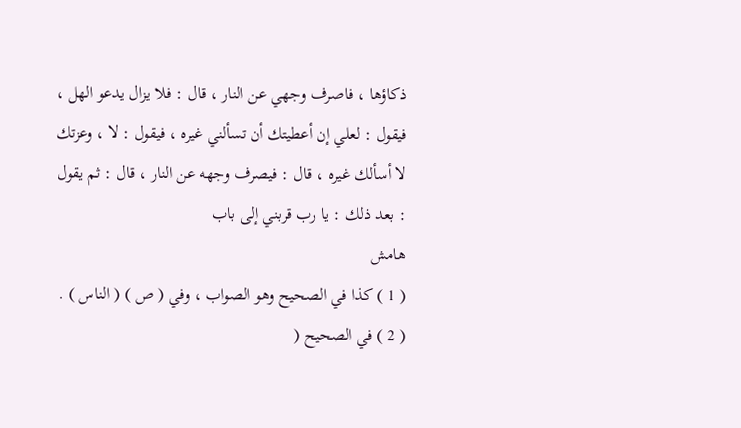ذكاؤها ، فاصرف وجهي عن النار ، قال : فلا يزال يدعو الهل ، فيقول : لعلي إن أعطيتك أن تسألني غيره ، فيقول : لا ، وعزتك لا أسألك غيره ، قال : فيصرف وجهه عن النار ، قال : ثم يقول : بعد ذلك : يا رب قربني إلى باب
هامش
( 1 ) كذا في الصحيح وهو الصواب ، وفي ( ص ) ( الناس ) . ( 2 ) في الصحيح (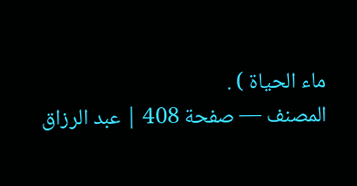ماء الحياة ) .
المصنف — صفحة 408 | عبد الرزاق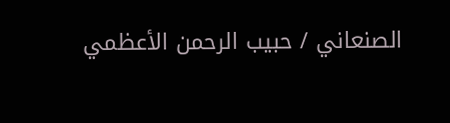الصنعاني / حبيب الرحمن الأعظمي